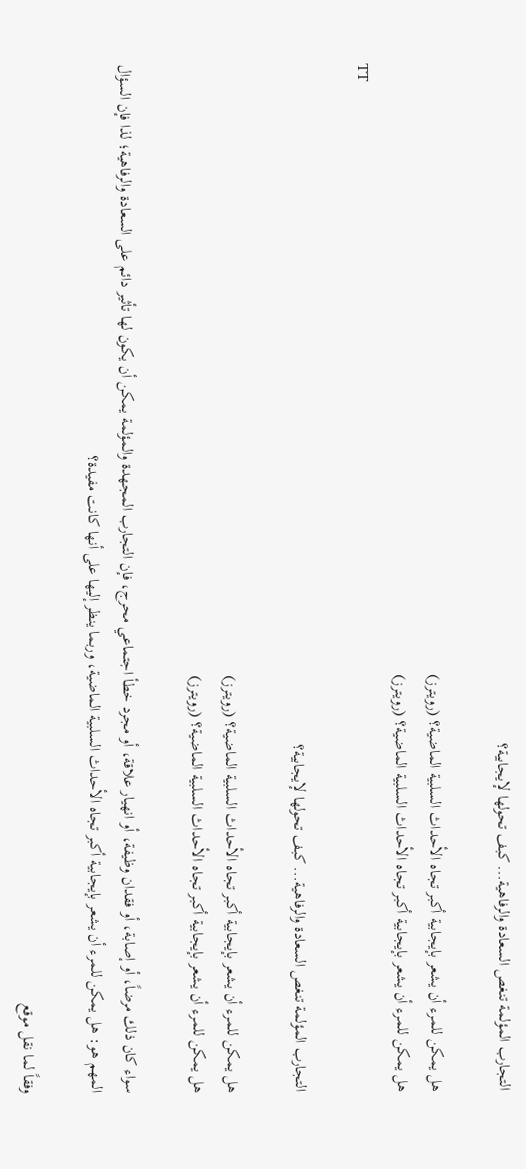التجارب المؤلمة تنغص السعادة والرفاهية... كبف تحولها لإيجابية؟

هل يمكن للمرء أن يشعر بإيجابية أكبر تجاه الأحداث السلبية الماضية؟ (رويترز)
هل يمكن للمرء أن يشعر بإيجابية أكبر تجاه الأحداث السلبية الماضية؟ (رويترز)
TT

التجارب المؤلمة تنغص السعادة والرفاهية... كبف تحولها لإيجابية؟

هل يمكن للمرء أن يشعر بإيجابية أكبر تجاه الأحداث السلبية الماضية؟ (رويترز)
هل يمكن للمرء أن يشعر بإيجابية أكبر تجاه الأحداث السلبية الماضية؟ (رويترز)

سواء كان ذلك مرضاً، أو إصابة، أو فقدان وظيفة، أو انهيار علاقة، أو مجرد خطأ اجتماعي محرج، فإن التجارب المجهدة والمؤلمة يمكن أن يكون لها تأثير دائم على السعادة والرفاهية؛ لذا فإن السؤال المهم هو: هل يمكن للمرء أن يشعر بإيجابية أكبر تجاه الأحداث السلبية الماضية، وربما ينظر إليها على أنها كانت مفيدة؟

وفقاً لما نقل موقع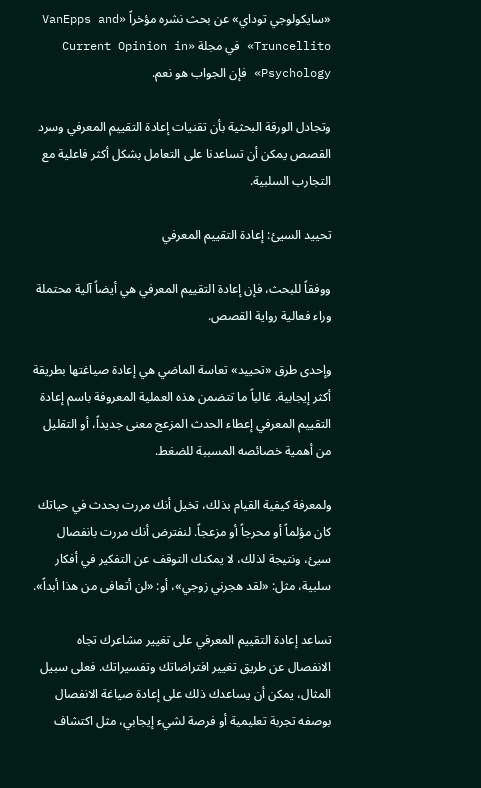«سايكولوجي توداي» عن بحث نشره مؤخراً «VanEpps and Truncellito» في مجلة «Current Opinion in Psychology» فإن الجواب هو نعم.

وتجادل الورقة البحثية بأن تقنيات إعادة التقييم المعرفي وسرد القصص يمكن أن تساعدنا على التعامل بشكل أكثر فاعلية مع التجارب السلبية.

تحييد السيئ: إعادة التقييم المعرفي

ووفقاً للبحث، فإن إعادة التقييم المعرفي هي أيضاً آلية محتملة وراء فعالية رواية القصص.

وإحدى طرق «تحييد» تعاسة الماضي هي إعادة صياغتها بطريقة أكثر إيجابية. غالباً ما تتضمن هذه العملية المعروفة باسم إعادة التقييم المعرفي إعطاء الحدث المزعج معنى جديداً، أو التقليل من أهمية خصائصه المسببة للضغط.

ولمعرفة كيفية القيام بذلك، تخيل أنك مررت بحدث في حياتك كان مؤلماً أو محرجاً أو مزعجاً. لنفترض أنك مررت بانفصال سيئ، ونتيجة لذلك، لا يمكنك التوقف عن التفكير في أفكار سلبية، مثل: «لقد هجرني زوجي»، أو: «لن أتعافى من هذا أبداً».

تساعد إعادة التقييم المعرفي على تغيير مشاعرك تجاه الانفصال عن طريق تغيير افتراضاتك وتفسيراتك. فعلى سبيل المثال، يمكن أن يساعدك ذلك على إعادة صياغة الانفصال بوصفه تجربة تعليمية أو فرصة لشيء إيجابي، مثل اكتشاف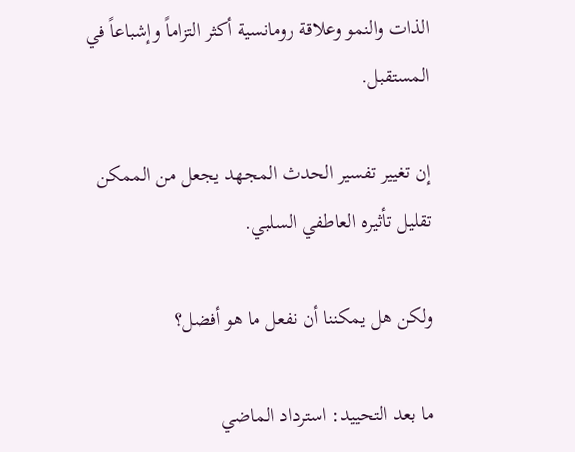الذات والنمو وعلاقة رومانسية أكثر التزاماً وإشباعاً في المستقبل.

إن تغيير تفسير الحدث المجهد يجعل من الممكن تقليل تأثيره العاطفي السلبي.

ولكن هل يمكننا أن نفعل ما هو أفضل؟

ما بعد التحييد: استرداد الماضي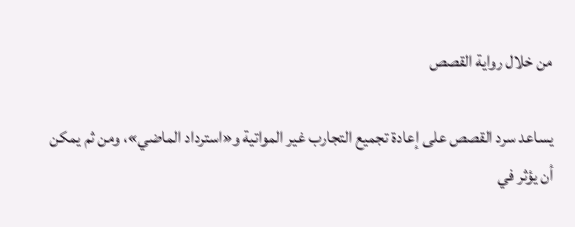من خلال رواية القصص

يساعد سرد القصص على إعادة تجميع التجارب غير المواتية و«استرداد الماضي»، ومن ثم يمكن أن يؤثر في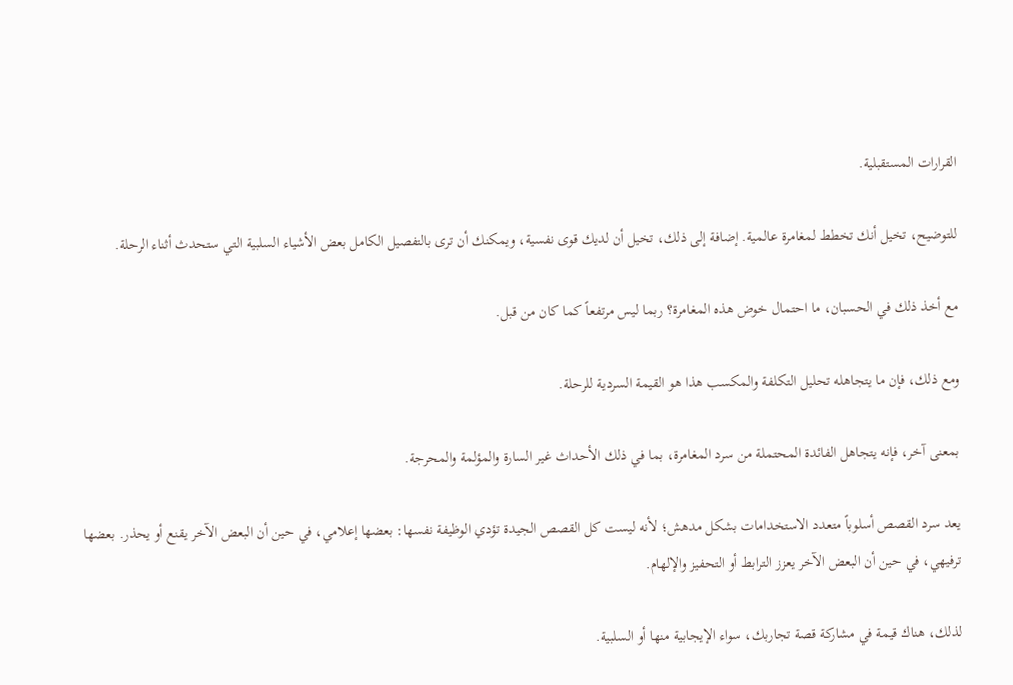القرارات المستقبلية.

للتوضيح، تخيل أنك تخطط لمغامرة عالمية. إضافة إلى ذلك، تخيل أن لديك قوى نفسية، ويمكنك أن ترى بالتفصيل الكامل بعض الأشياء السلبية التي ستحدث أثناء الرحلة.

مع أخذ ذلك في الحسبان، ما احتمال خوض هذه المغامرة؟ ربما ليس مرتفعاً كما كان من قبل.

ومع ذلك، فإن ما يتجاهله تحليل التكلفة والمكسب هذا هو القيمة السردية للرحلة.

بمعنى آخر، فإنه يتجاهل الفائدة المحتملة من سرد المغامرة، بما في ذلك الأحداث غير السارة والمؤلمة والمحرجة.

يعد سرد القصص أسلوباً متعدد الاستخدامات بشكل مدهش؛ لأنه ليست كل القصص الجيدة تؤدي الوظيفة نفسها: بعضها إعلامي، في حين أن البعض الآخر يقنع أو يحذر. بعضها ترفيهي، في حين أن البعض الآخر يعزز الترابط أو التحفيز والإلهام.

لذلك، هناك قيمة في مشاركة قصة تجاربك، سواء الإيجابية منها أو السلبية.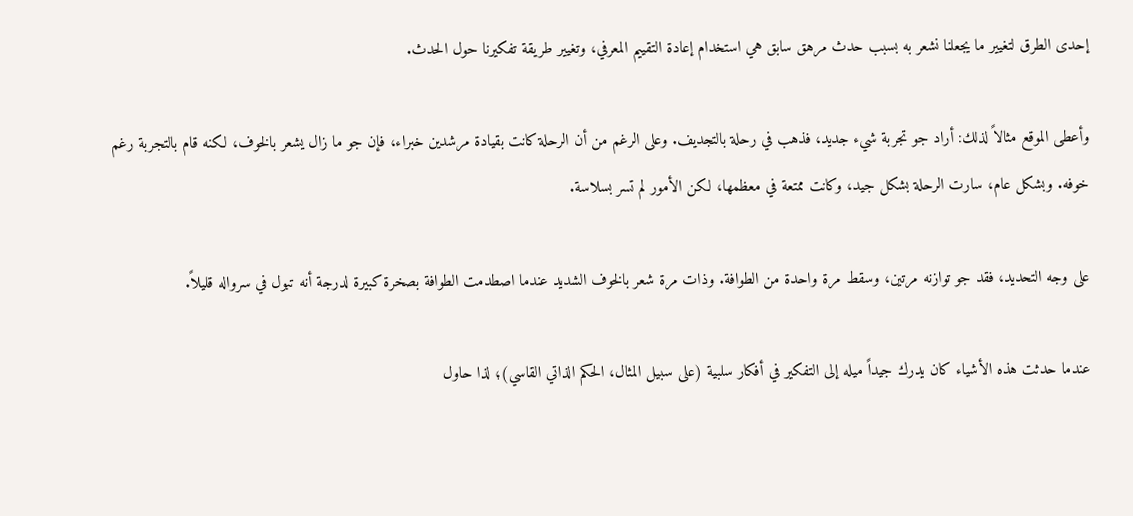إحدى الطرق لتغيير ما يجعلنا نشعر به بسبب حدث مرهق سابق هي استخدام إعادة التقييم المعرفي، وتغيير طريقة تفكيرنا حول الحدث.

وأعطى الموقع مثالاً لذلك: أراد جو تجربة شيء جديد، فذهب في رحلة بالتجديف. وعلى الرغم من أن الرحلة كانت بقيادة مرشدين خبراء، فإن جو ما زال يشعر بالخوف، لكنه قام بالتجربة رغم خوفه. وبشكل عام، سارت الرحلة بشكل جيد، وكانت ممتعة في معظمها، لكن الأمور لم تسر بسلاسة.

على وجه التحديد، فقد جو توازنه مرتين، وسقط مرة واحدة من الطوافة. وذات مرة شعر بالخوف الشديد عندما اصطدمت الطوافة بصخرة كبيرة لدرجة أنه تبول في سرواله قليلاً.

عندما حدثت هذه الأشياء كان يدرك جيداً ميله إلى التفكير في أفكار سلبية (على سبيل المثال، الحكم الذاتي القاسي)؛ لذا حاول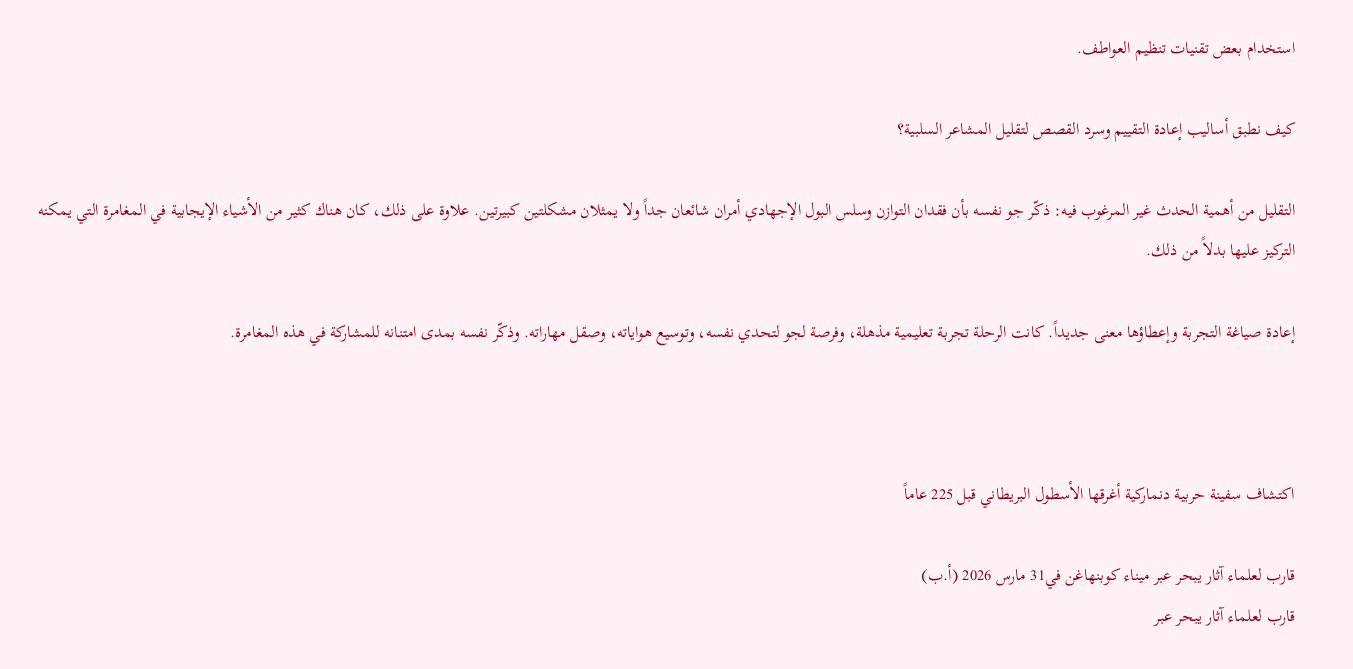استخدام بعض تقنيات تنظيم العواطف.

كيف نطبق أساليب إعادة التقييم وسرد القصص لتقليل المشاعر السلبية؟

التقليل من أهمية الحدث غير المرغوب فيه: ذكّر جو نفسه بأن فقدان التوازن وسلس البول الإجهادي أمران شائعان جداً ولا يمثلان مشكلتين كبيرتين. علاوة على ذلك، كان هناك كثير من الأشياء الإيجابية في المغامرة التي يمكنه التركيز عليها بدلاً من ذلك.

إعادة صياغة التجربة وإعطاؤها معنى جديداً. كانت الرحلة تجربة تعليمية مذهلة، وفرصة لجو لتحدي نفسه، وتوسيع هواياته، وصقل مهاراته. وذكّر نفسه بمدى امتنانه للمشاركة في هذه المغامرة.



اكتشاف سفينة حربية دنماركية أغرقها الأسطول البريطاني قبل 225 عاماً

قارب لعلماء آثار يبحر عبر ميناء كوبنهاغن في31 مارس 2026 (أ.ب)
قارب لعلماء آثار يبحر عبر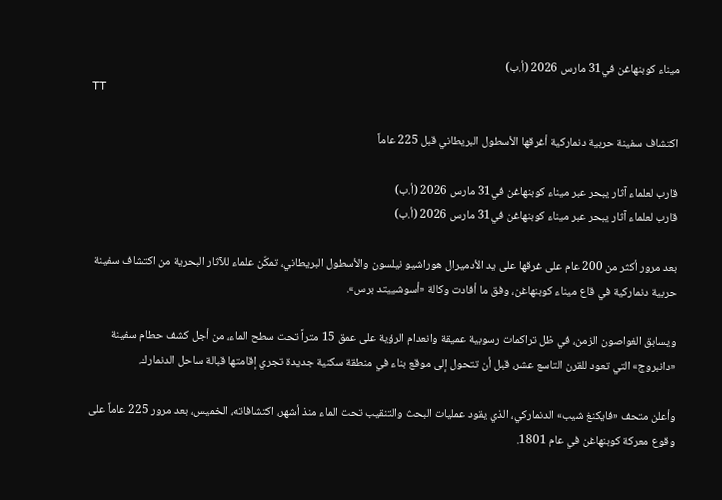ميناء كوبنهاغن في31 مارس 2026 (أ.ب)
TT

اكتشاف سفينة حربية دنماركية أغرقها الأسطول البريطاني قبل 225 عاماً

قارب لعلماء آثار يبحر عبر ميناء كوبنهاغن في31 مارس 2026 (أ.ب)
قارب لعلماء آثار يبحر عبر ميناء كوبنهاغن في31 مارس 2026 (أ.ب)

بعد مرور أكثر من 200 عام على غرقها على يد الأدميرال هوراشيو نيلسون والأسطول البريطاني، تمكّن علماء للآثار البحرية من اكتشاف سفينة حربية دنماركية في قاع ميناء كوبنهاغن، وفق ما أفادت وكالة «أسوشييتد برس».

ويسابق الغواصون الزمن، في ظل تراكمات رسوبية عميقة وانعدام الرؤية على عمق 15 متراً تحت سطح الماء، من أجل كشف حطام سفينة «دانبروج» التي تعود للقرن التاسع عشر، قبل أن تتحول إلى موقع بناء في منطقة سكنية جديدة تجري إقامتها قبالة ساحل الدنمارك.

وأعلن متحف «فايكنغ شيب» الدنماركي، الذي يقود عمليات البحث والتنقيب تحت الماء منذ أشهر، اكتشافاته، الخميس، بعد مرور 225 عاماً على وقوع معركة كوبنهاغن في عام 1801.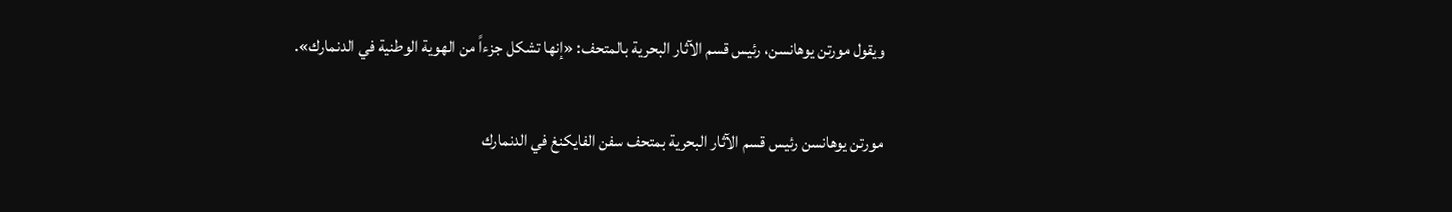ويقول مورتن يوهانسن، رئيس قسم الآثار البحرية بالمتحف: «إنها تشكل جزءاً من الهوية الوطنية في الدنمارك».

مورتن يوهانسن رئيس قسم الآثار البحرية بمتحف سفن الفايكنغ في الدنمارك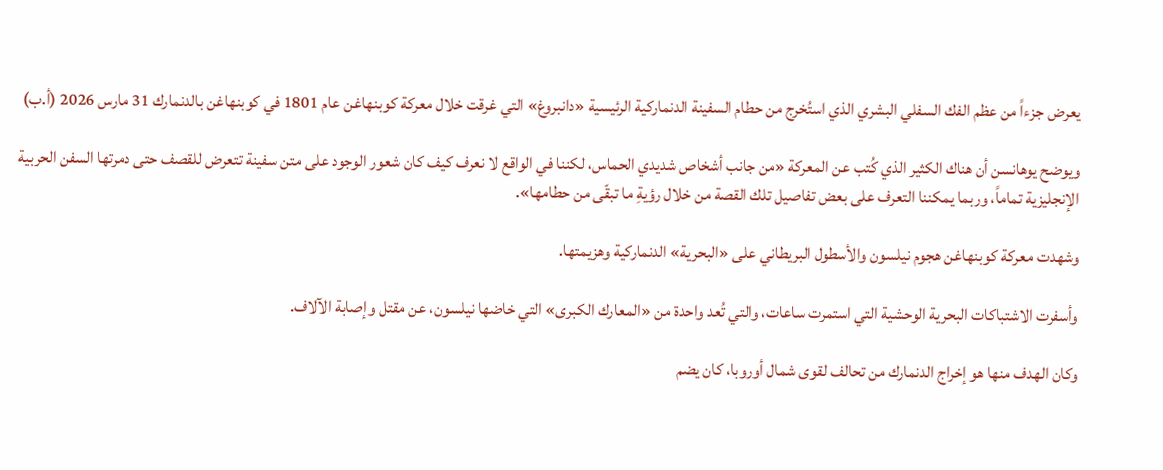يعرض جزءاً من عظم الفك السفلي البشري الذي استُخرج من حطام السفينة الدنماركية الرئيسية «دانبروغ» التي غرقت خلال معركة كوبنهاغن عام 1801 في كوبنهاغن بالدنمارك 31 مارس 2026 (أ.ب)

ويوضح يوهانسن أن هناك الكثير الذي كُتب عن المعركة «من جانب أشخاص شديدي الحماس، لكننا في الواقع لا نعرف كيف كان شعور الوجود على متن سفينة تتعرض للقصف حتى دمرتها السفن الحربية الإنجليزية تماماً، وربما يمكننا التعرف على بعض تفاصيل تلك القصة من خلال رؤيةِ ما تبقّى من حطامها».

وشهدت معركة كوبنهاغن هجوم نيلسون والأسطول البريطاني على «البحرية» الدنماركية وهزيمتها.

وأسفرت الاشتباكات البحرية الوحشية التي استمرت ساعات، والتي تُعد واحدة من «المعارك الكبرى» التي خاضها نيلسون، عن مقتل وإصابة الآلاف.

وكان الهدف منها هو إخراج الدنمارك من تحالف لقوى شمال أوروبا، كان يضم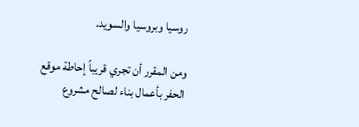روسيا وبروسيا والسويد.

ومن المقرر أن تجري قريباً إحاطة موقع الحفر بأعمال بناء لصالح مشروع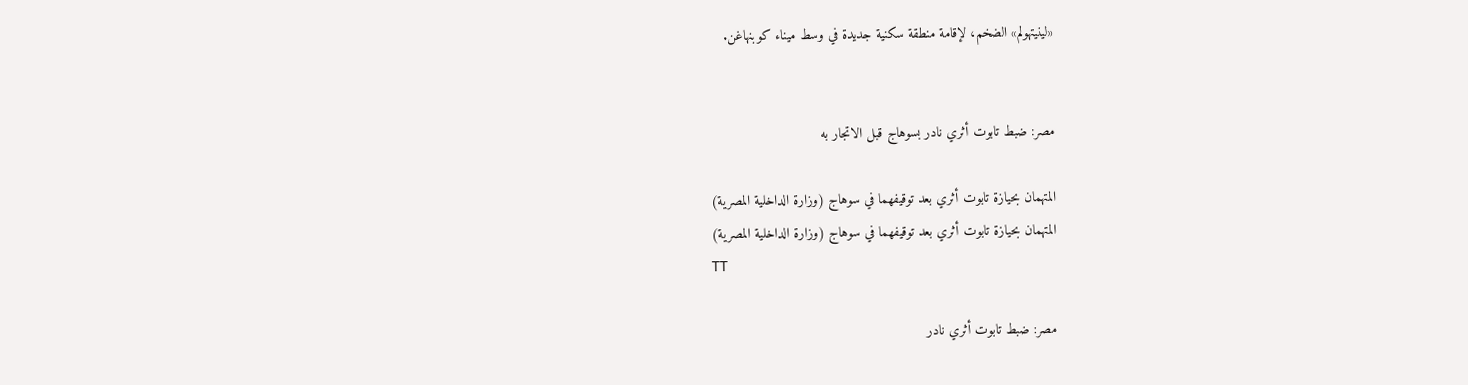«لينيتهولم» الضخم، لإقامة منطقة سكنية جديدة في وسط ميناء كوبنهاغن.


مصر: ضبط تابوت أثري نادر بسوهاج قبل الاتجار به

المتهمان بحيازة تابوت أثري بعد توقيفهما في سوهاج (وزارة الداخلية المصرية)
المتهمان بحيازة تابوت أثري بعد توقيفهما في سوهاج (وزارة الداخلية المصرية)
TT

مصر: ضبط تابوت أثري نادر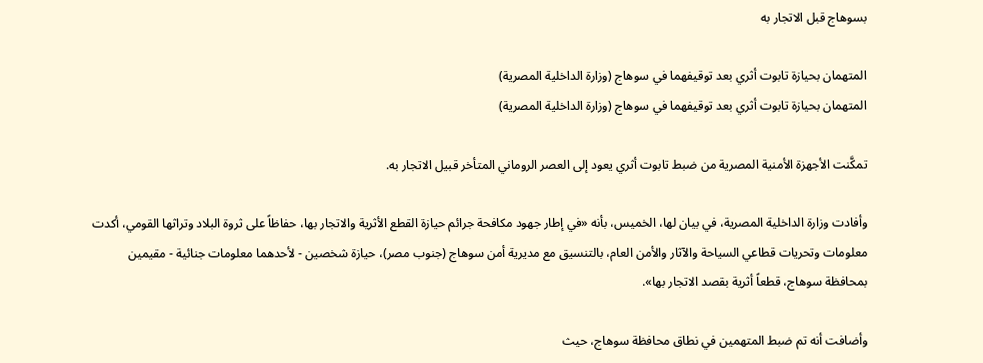بسوهاج قبل الاتجار به

المتهمان بحيازة تابوت أثري بعد توقيفهما في سوهاج (وزارة الداخلية المصرية)
المتهمان بحيازة تابوت أثري بعد توقيفهما في سوهاج (وزارة الداخلية المصرية)

تمكَّنت الأجهزة الأمنية المصرية من ضبط تابوت أثري يعود إلى العصر الروماني المتأخر قبيل الاتجار به.

وأفادت وزارة الداخلية المصرية، في بيان لها، الخميس، بأنه «في إطار جهود مكافحة جرائم حيازة القطع الأثرية والاتجار بها، حفاظاً على ثروة البلاد وتراثها القومي، أكدت معلومات وتحريات قطاعي السياحة والآثار والأمن العام، بالتنسيق مع مديرية أمن سوهاج (جنوب مصر)، حيازة شخصين - لأحدهما معلومات جنائية - مقيمين بمحافظة سوهاج، قطعاً أثرية بقصد الاتجار بها».

وأضافت أنه تم ضبط المتهمين في نطاق محافظة سوهاج، حيث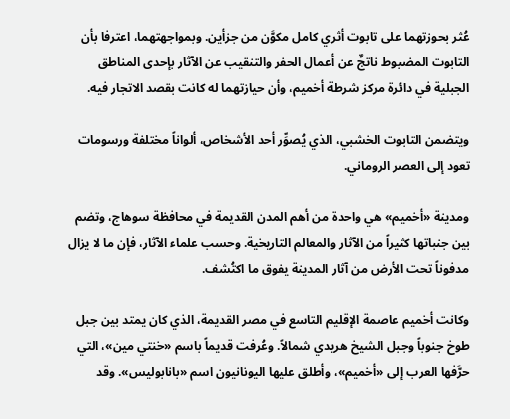عُثر بحوزتهما على تابوت أثري كامل مكوَّن من جزأين. وبمواجهتهما، اعترفا بأن التابوت المضبوط ناتجٌ عن أعمال الحفر والتنقيب عن الآثار بإحدى المناطق الجبلية في دائرة مركز شرطة أخميم، وأن حيازتهما له كانت بقصد الاتجار فيه.

ويتضمن التابوت الخشبي، الذي يُصوِّر أحد الأشخاص، ألواناً مختلفة ورسومات تعود إلى العصر الروماني.

ومدينة «أخميم» هي واحدة من أهم المدن القديمة في محافظة سوهاج، وتضم بين جنباتها كثيراً من الآثار والمعالم التاريخية. وحسب علماء الآثار، فإن ما لا يزال مدفوناً تحت الأرض من آثار المدينة يفوق ما اكتُشف.

وكانت أخميم عاصمة الإقليم التاسع في مصر القديمة، الذي كان يمتد بين جبل طوخ جنوباً وجبل الشيخ هريدي شمالاً. وعُرفت قديماً باسم «خنتي مين»، التي حرَّفها العرب إلى «أخميم»، وأطلق عليها اليونانيون اسم «بانابوليس». وقد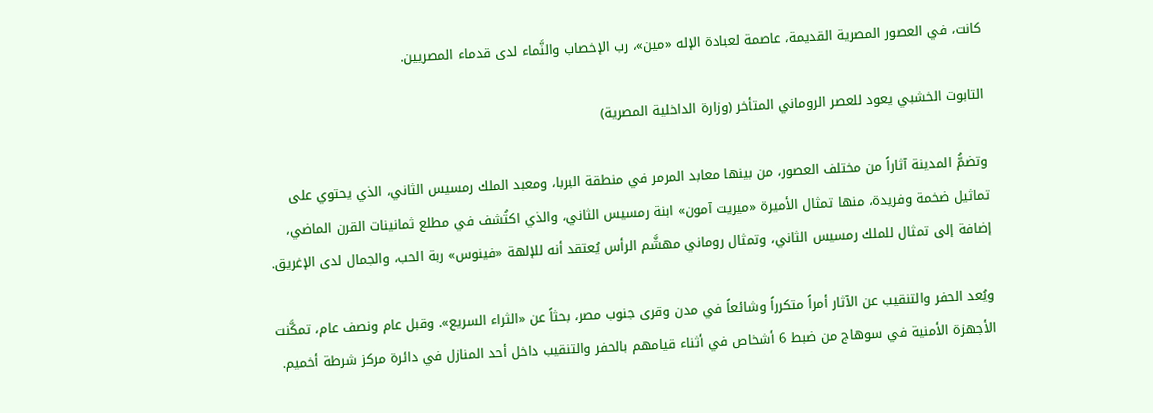كانت، في العصور المصرية القديمة، عاصمة لعبادة الإله «مين»، رب الإخصاب والنَّماء لدى قدماء المصريين.

التابوت الخشبي يعود للعصر الروماني المتأخر (وزارة الداخلية المصرية)

وتضمُّ المدينة آثاراً من مختلف العصور، من بينها معابد المرمر في منطقة البربا، ومعبد الملك رمسيس الثاني، الذي يحتوي على تماثيل ضخمة وفريدة، منها تمثال الأميرة «ميريت آمون» ابنة رمسيس الثاني، والذي اكتُشف في مطلع ثمانينات القرن الماضي، إضافة إلى تمثال للملك رمسيس الثاني، وتمثال روماني مهشَّم الرأس يُعتقد أنه للإلهة «فينوس» ربة الحب، والجمال لدى الإغريق.

ويُعد الحفر والتنقيب عن الآثار أمراً متكرراً وشائعاً في مدن وقرى جنوب مصر، بحثاً عن «الثراء السريع». وقبل عام ونصف عام، تمكَّنت الأجهزة الأمنية في سوهاج من ضبط 6 أشخاص في أثناء قيامهم بالحفر والتنقيب داخل أحد المنازل في دائرة مركز شرطة أخميم.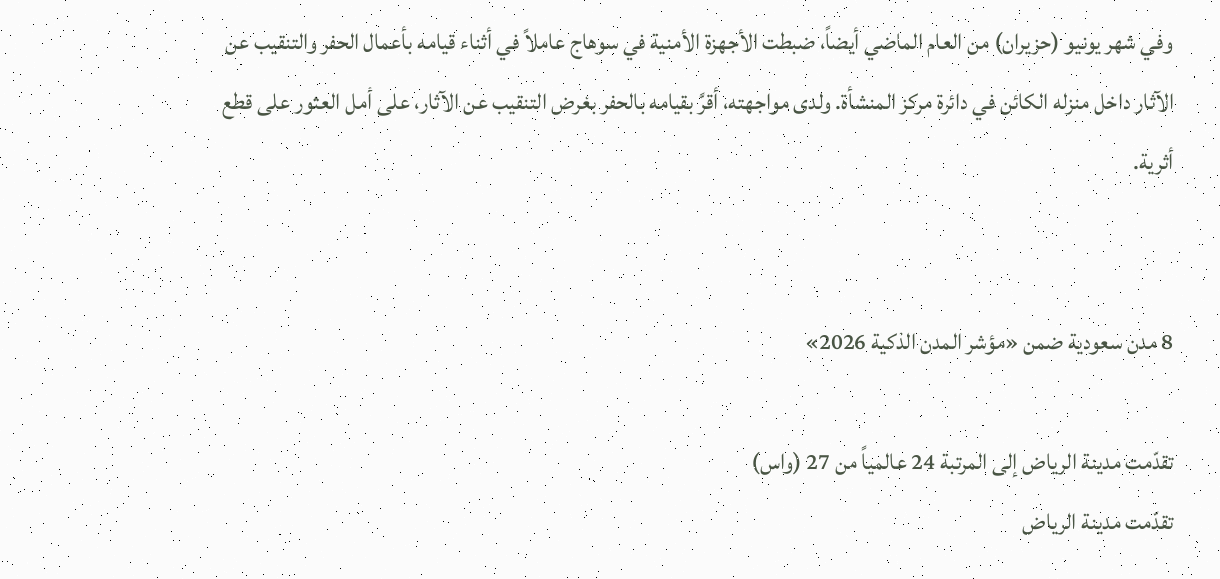وفي شهر يونيو (حزيران) من العام الماضي أيضاً، ضبطت الأجهزة الأمنية في سوهاج عاملاً في أثناء قيامه بأعمال الحفر والتنقيب عن الآثار داخل منزله الكائن في دائرة مركز المنشأة. ولدى مواجهته، أقرَّ بقيامه بالحفر بغرض التنقيب عن الآثار، على أمل العثور على قطع أثرية.


8 مدن سعودية ضمن «مؤشر المدن الذكية 2026»

تقدّمت مدينة الرياض إلى المرتبة 24 عالمياً من 27 (واس)
تقدّمت مدينة الرياض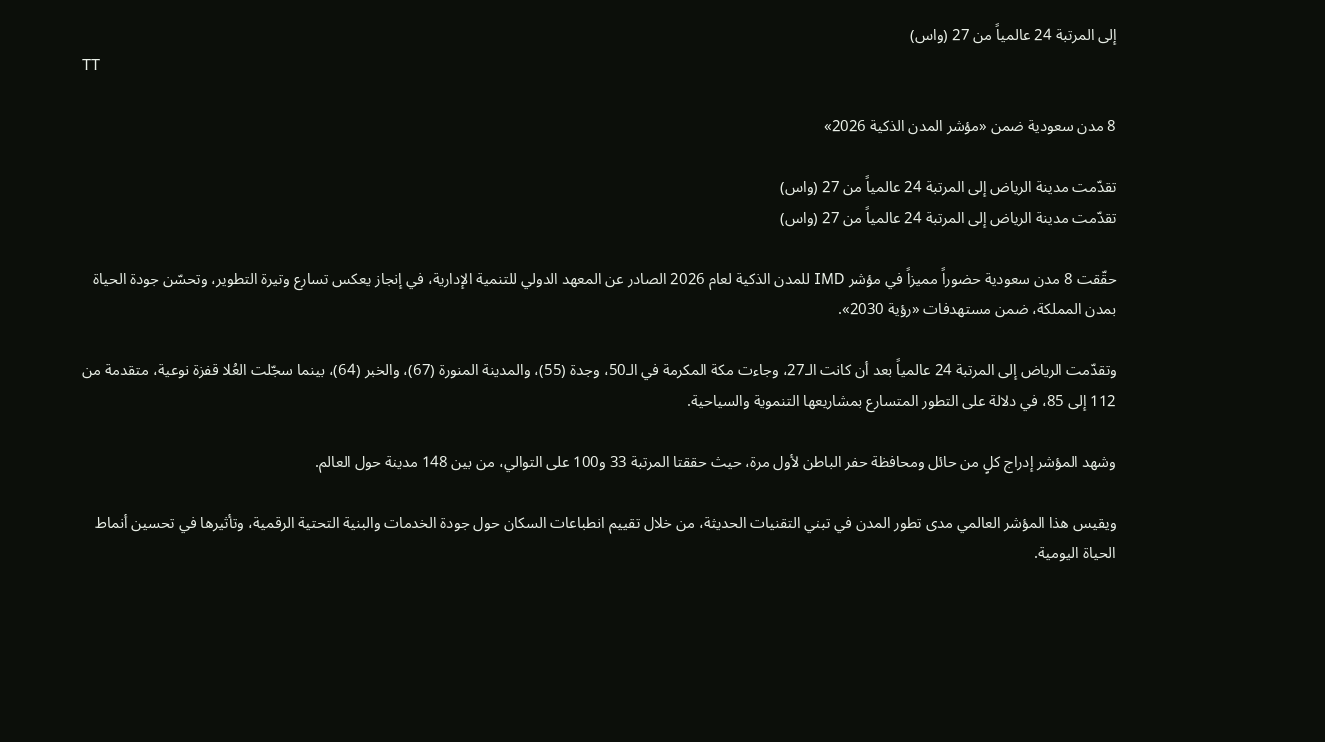إلى المرتبة 24 عالمياً من 27 (واس)
TT

8 مدن سعودية ضمن «مؤشر المدن الذكية 2026»

تقدّمت مدينة الرياض إلى المرتبة 24 عالمياً من 27 (واس)
تقدّمت مدينة الرياض إلى المرتبة 24 عالمياً من 27 (واس)

حقّقت 8 مدن سعودية حضوراً مميزاً في مؤشر IMD للمدن الذكية لعام 2026 الصادر عن المعهد الدولي للتنمية الإدارية، في إنجاز يعكس تسارع وتيرة التطوير، وتحسّن جودة الحياة بمدن المملكة، ضمن مستهدفات «رؤية 2030».

وتقدّمت الرياض إلى المرتبة 24 عالمياً بعد أن كانت الـ27، وجاءت مكة المكرمة في الـ50، وجدة (55)، والمدينة المنورة (67)، والخبر (64)، بينما سجّلت العُلا قفزة نوعية، متقدمة من 112 إلى 85، في دلالة على التطور المتسارع بمشاريعها التنموية والسياحية.

وشهد المؤشر إدراج كلٍ من حائل ومحافظة حفر الباطن لأول مرة، حيث حققتا المرتبة 33 و100 على التوالي، من بين 148 مدينة حول العالم.

ويقيس هذا المؤشر العالمي مدى تطور المدن في تبني التقنيات الحديثة، من خلال تقييم انطباعات السكان حول جودة الخدمات والبنية التحتية الرقمية، وتأثيرها في تحسين أنماط الحياة اليومية.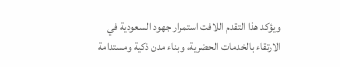ويؤكد هذا التقدم اللافت استمرار جهود السعودية في الارتقاء بالخدمات الحضرية، وبناء مدن ذكية ومستدامة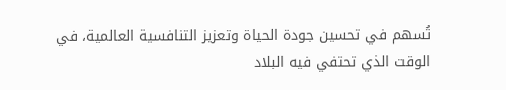تُسهم في تحسين جودة الحياة وتعزيز التنافسية العالمية، في الوقت الذي تحتفي فيه البلاد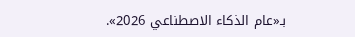بـ«عام الذكاء الاصطناعي 2026».